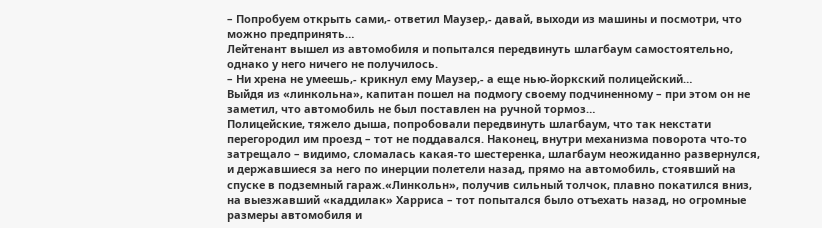– Попробуем открыть сами,- ответил Маузер,- давай, выходи из машины и посмотри, что можно предпринять…
Лейтенант вышел из автомобиля и попытался передвинуть шлагбаум самостоятельно, однако у него ничего не получилось.
– Ни хрена не умеешь,- крикнул ему Маузер,- а еще нью-йоркский полицейский…
Выйдя из «линкольна», капитан пошел на подмогу своему подчиненному – при этом он не заметил, что автомобиль не был поставлен на ручной тормоз…
Полицейские, тяжело дыша, попробовали передвинуть шлагбаум, что так некстати перегородил им проезд – тот не поддавался. Наконец, внутри механизма поворота что-то затрещало – видимо, сломалась какая-то шестеренка, шлагбаум неожиданно развернулся, и державшиеся за него по инерции полетели назад, прямо на автомобиль, стоявший на спуске в подземный гараж.«Линкольн», получив сильный толчок, плавно покатился вниз, на выезжавший «каддилак» Харриса – тот попытался было отъехать назад, но огромные размеры автомобиля и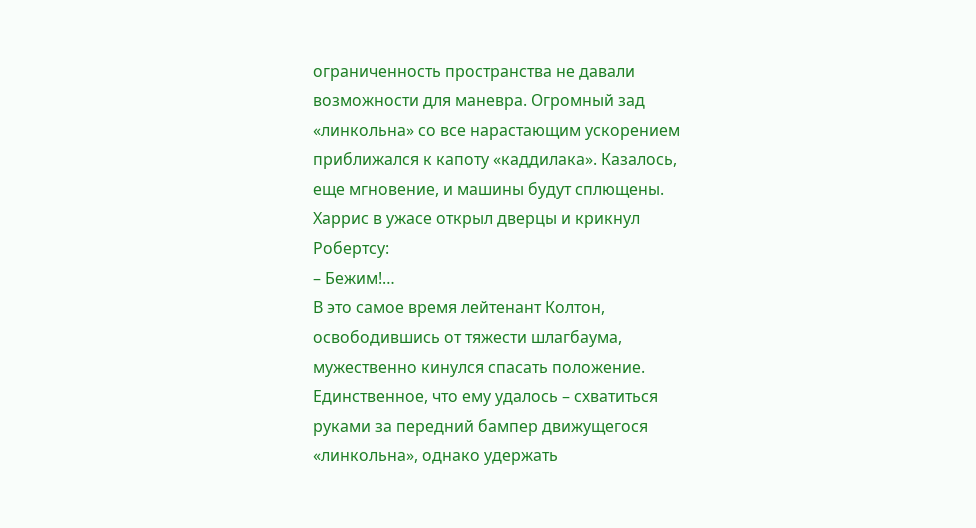ограниченность пространства не давали возможности для маневра. Огромный зад «линкольна» со все нарастающим ускорением приближался к капоту «каддилака». Казалось, еще мгновение, и машины будут сплющены. Харрис в ужасе открыл дверцы и крикнул Робертсу:
– Бежим!…
В это самое время лейтенант Колтон, освободившись от тяжести шлагбаума, мужественно кинулся спасать положение. Единственное, что ему удалось – схватиться руками за передний бампер движущегося «линкольна», однако удержать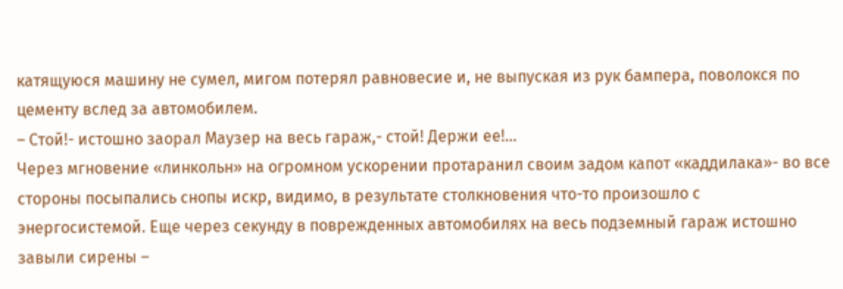катящуюся машину не сумел, мигом потерял равновесие и, не выпуская из рук бампера, поволокся по цементу вслед за автомобилем.
– Стой!- истошно заорал Маузер на весь гараж,- стой! Держи ее!…
Через мгновение «линкольн» на огромном ускорении протаранил своим задом капот «каддилака»- во все стороны посыпались снопы искр, видимо, в результате столкновения что-то произошло с энергосистемой. Еще через секунду в поврежденных автомобилях на весь подземный гараж истошно завыли сирены –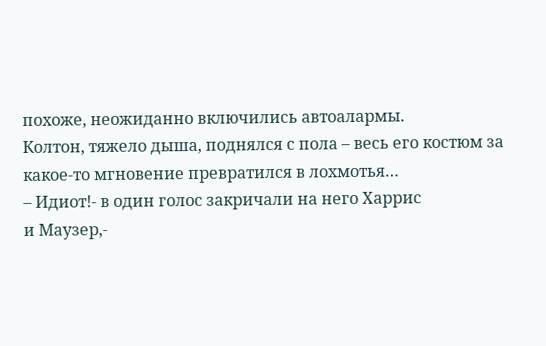похоже, неожиданно включились автоалармы.
Колтон, тяжело дыша, поднялся с пола – весь его костюм за какое-то мгновение превратился в лохмотья…
– Идиот!- в один голос закричали на него Харрис
и Маузер,-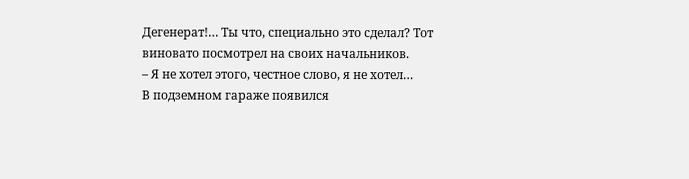Дегенерат!… Ты что, специально это сделал? Тот виновато посмотрел на своих начальников.
– Я не хотел этого, честное слово, я не хотел…
В подземном гараже появился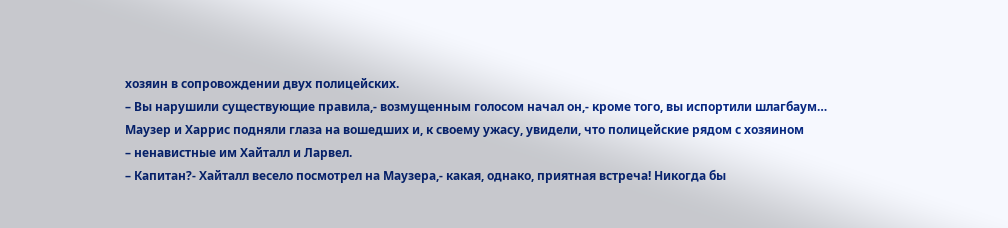хозяин в сопровождении двух полицейских.
– Вы нарушили существующие правила,- возмущенным голосом начал он,- кроме того, вы испортили шлагбаум…
Маузер и Харрис подняли глаза на вошедших и, к своему ужасу, увидели, что полицейские рядом с хозяином
– ненавистные им Хайталл и Ларвел.
– Капитан?- Хайталл весело посмотрел на Маузера,- какая, однако, приятная встреча! Никогда бы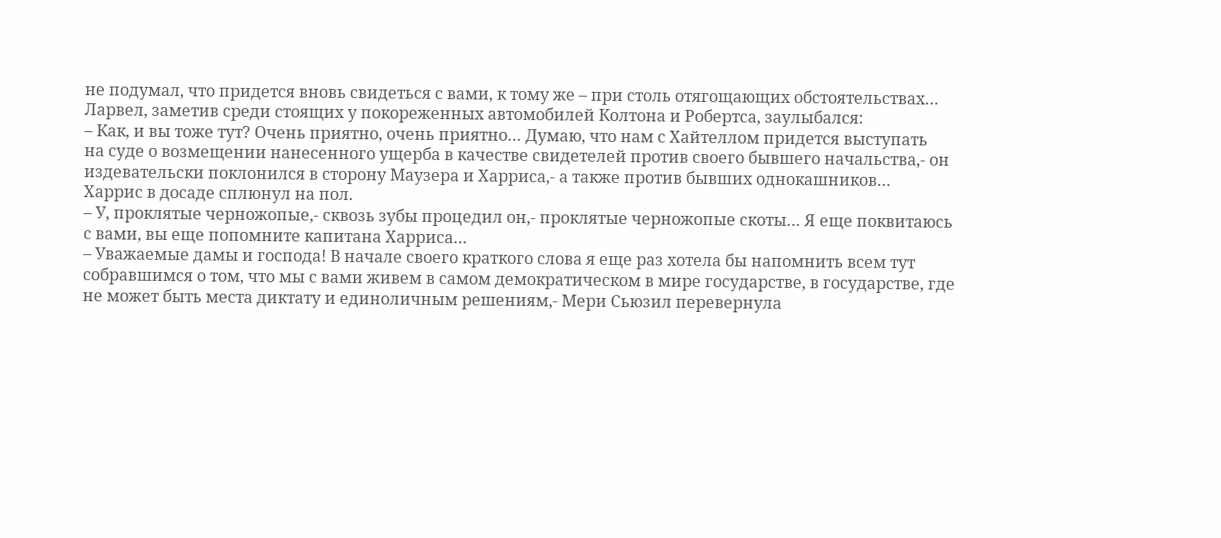не подумал, что придется вновь свидеться с вами, к тому же – при столь отягощающих обстоятельствах…
Ларвел, заметив среди стоящих у покореженных автомобилей Колтона и Робертса, заулыбался:
– Как, и вы тоже тут? Очень приятно, очень приятно… Думаю, что нам с Хайтеллом придется выступать
на суде о возмещении нанесенного ущерба в качестве свидетелей против своего бывшего начальства,- он издевательски поклонился в сторону Маузера и Харриса,- а также против бывших однокашников…
Харрис в досаде сплюнул на пол.
– У, проклятые черножопые,- сквозь зубы процедил он,- проклятые черножопые скоты… Я еще поквитаюсь с вами, вы еще попомните капитана Харриса…
– Уважаемые дамы и господа! В начале своего краткого слова я еще раз хотела бы напомнить всем тут собравшимся о том, что мы с вами живем в самом демократическом в мире государстве, в государстве, где не может быть места диктату и единоличным решениям,- Мери Сьюзил перевернула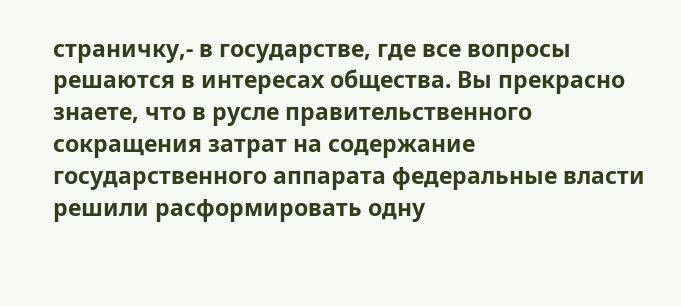страничку,- в государстве, где все вопросы решаются в интересах общества. Вы прекрасно знаете, что в русле правительственного сокращения затрат на содержание государственного аппарата федеральные власти решили расформировать одну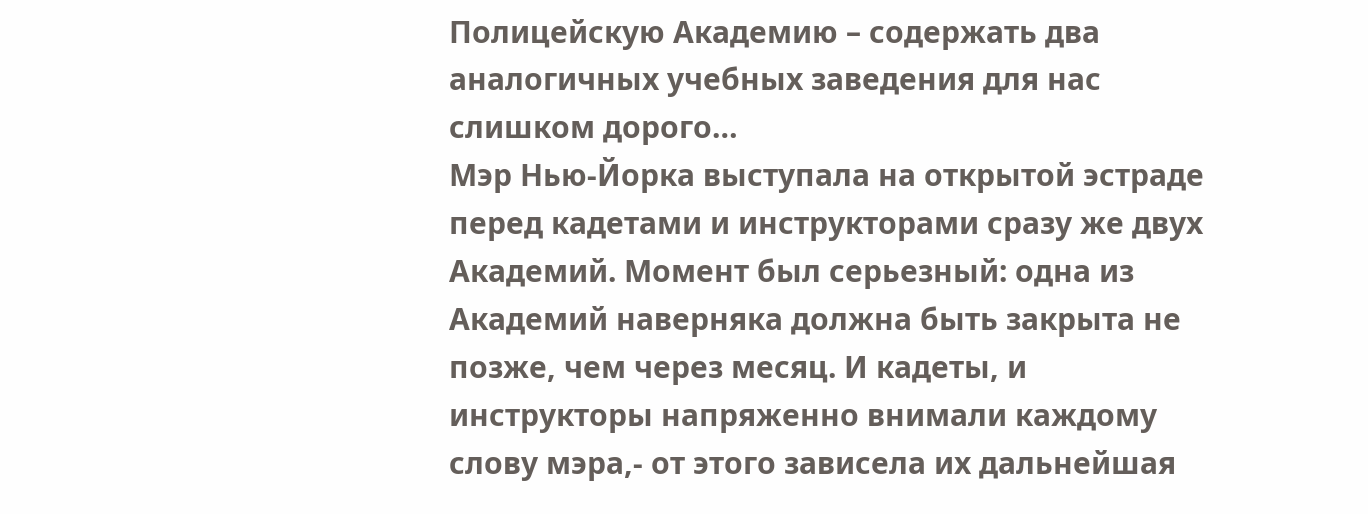Полицейскую Академию – содержать два аналогичных учебных заведения для нас слишком дорого…
Мэр Нью-Йорка выступала на открытой эстраде перед кадетами и инструкторами сразу же двух Академий. Момент был серьезный: одна из Академий наверняка должна быть закрыта не позже, чем через месяц. И кадеты, и инструкторы напряженно внимали каждому слову мэра,- от этого зависела их дальнейшая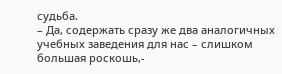судьба.
– Да, содержать сразу же два аналогичных учебных заведения для нас – слишком большая роскошь,-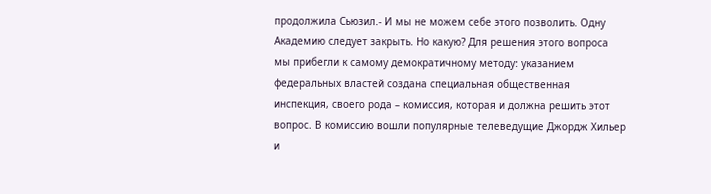продолжила Сьюзил.- И мы не можем себе этого позволить. Одну Академию следует закрыть. Но какую? Для решения этого вопроса мы прибегли к самому демократичному методу: указанием федеральных властей создана специальная общественная инспекция, своего рода – комиссия, которая и должна решить этот вопрос. В комиссию вошли популярные телеведущие Джордж Хильер и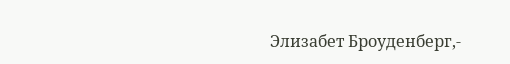Элизабет Броуденберг,-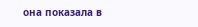она показала в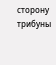сторону трибуны